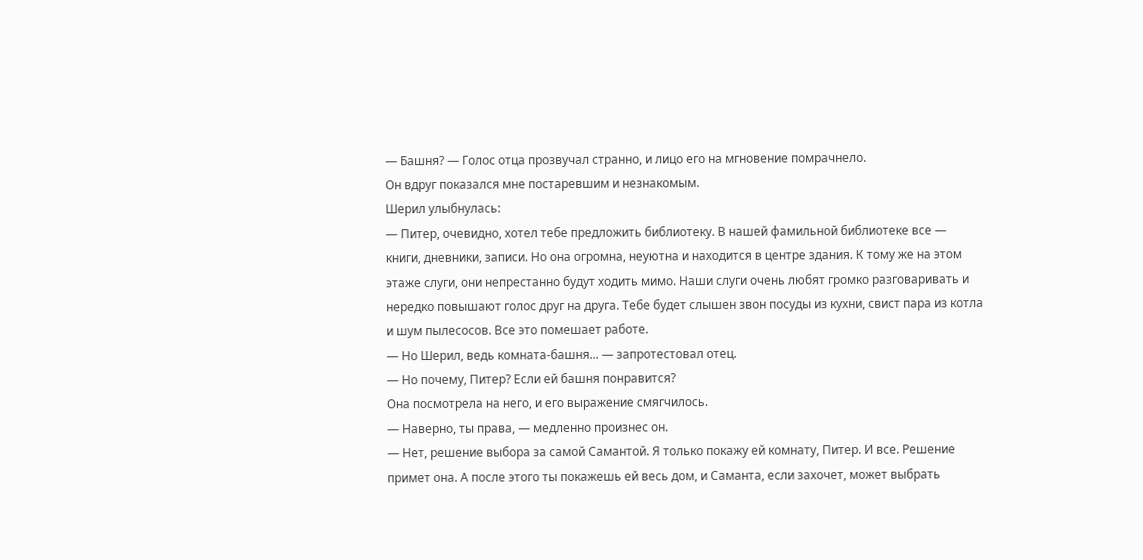— Башня? — Голос отца прозвучал странно, и лицо его на мгновение помрачнело.
Он вдруг показался мне постаревшим и незнакомым.
Шерил улыбнулась:
— Питер, очевидно, хотел тебе предложить библиотеку. В нашей фамильной библиотеке все — книги, дневники, записи. Но она огромна, неуютна и находится в центре здания. К тому же на этом этаже слуги, они непрестанно будут ходить мимо. Наши слуги очень любят громко разговаривать и нередко повышают голос друг на друга. Тебе будет слышен звон посуды из кухни, свист пара из котла и шум пылесосов. Все это помешает работе.
— Но Шерил, ведь комната-башня... — запротестовал отец.
— Но почему, Питер? Если ей башня понравится?
Она посмотрела на него, и его выражение смягчилось.
— Наверно, ты права, — медленно произнес он.
— Нет, решение выбора за самой Самантой. Я только покажу ей комнату, Питер. И все. Решение примет она. А после этого ты покажешь ей весь дом, и Саманта, если захочет, может выбрать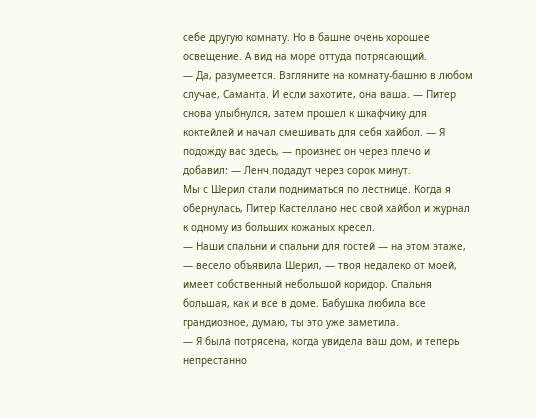себе другую комнату. Но в башне очень хорошее освещение. А вид на море оттуда потрясающий.
— Да, разумеется. Взгляните на комнату-башню в любом случае, Саманта. И если захотите, она ваша. — Питер снова улыбнулся, затем прошел к шкафчику для коктейлей и начал смешивать для себя хайбол. — Я подожду вас здесь, — произнес он через плечо и добавил: — Ленч подадут через сорок минут.
Мы с Шерил стали подниматься по лестнице. Когда я обернулась, Питер Кастеллано нес свой хайбол и журнал к одному из больших кожаных кресел.
— Наши спальни и спальни для гостей — на этом этаже, — весело объявила Шерил, — твоя недалеко от моей, имеет собственный небольшой коридор. Спальня большая, как и все в доме. Бабушка любила все грандиозное, думаю, ты это уже заметила.
— Я была потрясена, когда увидела ваш дом, и теперь непрестанно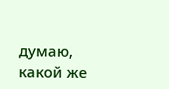думаю, какой же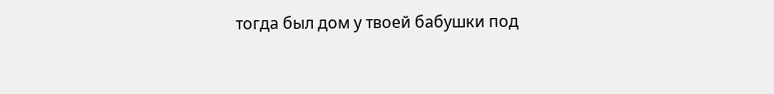тогда был дом у твоей бабушки под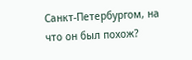Санкт-Петербургом, на что он был похож?